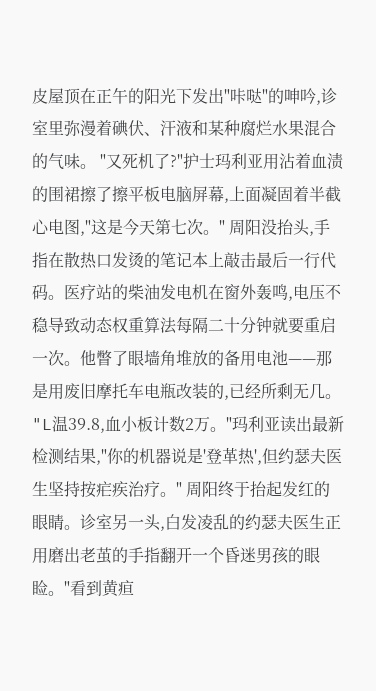皮屋顶在正午的阳光下发出"咔哒"的呻吟,诊室里弥漫着碘伏、汗液和某种腐烂水果混合的气味。 "又死机了?"护士玛利亚用沾着血渍的围裙擦了擦平板电脑屏幕,上面凝固着半截心电图,"这是今天第七次。" 周阳没抬头,手指在散热口发烫的笔记本上敲击最后一行代码。医疗站的柴油发电机在窗外轰鸣,电压不稳导致动态权重算法每隔二十分钟就要重启一次。他瞥了眼墙角堆放的备用电池——那是用废旧摩托车电瓶改装的,已经所剩无几。 "L温39.8,血小板计数2万。"玛利亚读出最新检测结果,"你的机器说是'登革热',但约瑟夫医生坚持按疟疾治疗。" 周阳终于抬起发红的眼睛。诊室另一头,白发凌乱的约瑟夫医生正用磨出老茧的手指翻开一个昏迷男孩的眼睑。"看到黄疸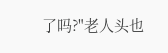了吗?"老人头也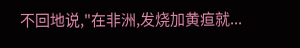不回地说,"在非洲,发烧加黄疸就...